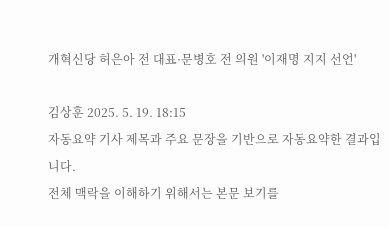개혁신당 허은아 전 대표·문병호 전 의원 '이재명 지지 선언'

김상훈 2025. 5. 19. 18:15
자동요약 기사 제목과 주요 문장을 기반으로 자동요약한 결과입니다.
전체 맥락을 이해하기 위해서는 본문 보기를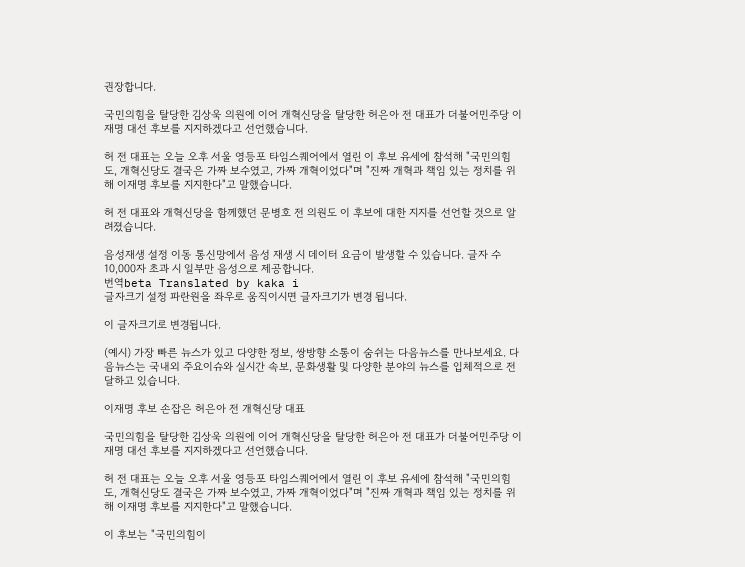권장합니다.

국민의힘을 탈당한 김상욱 의원에 이어 개혁신당을 탈당한 허은아 전 대표가 더불어민주당 이재명 대선 후보를 지지하겠다고 선언했습니다.

허 전 대표는 오늘 오후 서울 영등포 타임스퀘어에서 열린 이 후보 유세에 참석해 "국민의힘도, 개혁신당도 결국은 가짜 보수였고, 가짜 개혁이었다"며 "진짜 개혁과 책임 있는 정치를 위해 이재명 후보를 지지한다"고 말했습니다.

허 전 대표와 개혁신당을 함께했던 문병호 전 의원도 이 후보에 대한 지지를 선언할 것으로 알려졌습니다.

음성재생 설정 이동 통신망에서 음성 재생 시 데이터 요금이 발생할 수 있습니다. 글자 수 10,000자 초과 시 일부만 음성으로 제공합니다.
번역beta Translated by kaka i
글자크기 설정 파란원을 좌우로 움직이시면 글자크기가 변경 됩니다.

이 글자크기로 변경됩니다.

(예시) 가장 빠른 뉴스가 있고 다양한 정보, 쌍방향 소통이 숨쉬는 다음뉴스를 만나보세요. 다음뉴스는 국내외 주요이슈와 실시간 속보, 문화생활 및 다양한 분야의 뉴스를 입체적으로 전달하고 있습니다.

이재명 후보 손잡은 허은아 전 개혁신당 대표

국민의힘을 탈당한 김상욱 의원에 이어 개혁신당을 탈당한 허은아 전 대표가 더불어민주당 이재명 대선 후보를 지지하겠다고 선언했습니다.

허 전 대표는 오늘 오후 서울 영등포 타임스퀘어에서 열린 이 후보 유세에 참석해 "국민의힘도, 개혁신당도 결국은 가짜 보수였고, 가짜 개혁이었다"며 "진짜 개혁과 책임 있는 정치를 위해 이재명 후보를 지지한다"고 말했습니다.

이 후보는 "국민의힘이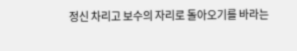정신 차리고 보수의 자리로 돌아오기를 바라는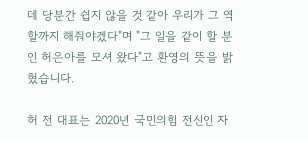데 당분간 쉽지 않을 것 같아 우리가 그 역할까지 해줘야겠다"며 "그 일을 같이 할 분인 허은아를 모셔 왔다"고 환영의 뜻을 밝혔습니다.

허 전 대표는 2020년 국민의힘 전신인 자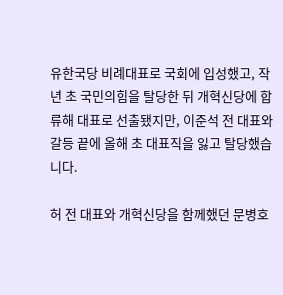유한국당 비례대표로 국회에 입성했고, 작년 초 국민의힘을 탈당한 뒤 개혁신당에 합류해 대표로 선출됐지만, 이준석 전 대표와 갈등 끝에 올해 초 대표직을 잃고 탈당했습니다.

허 전 대표와 개혁신당을 함께했던 문병호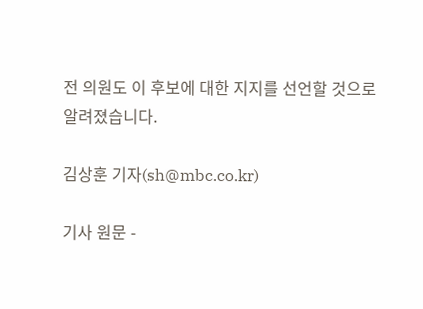전 의원도 이 후보에 대한 지지를 선언할 것으로 알려졌습니다.

김상훈 기자(sh@mbc.co.kr)

기사 원문 -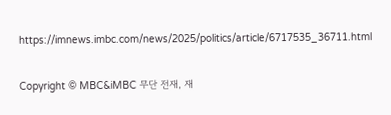https://imnews.imbc.com/news/2025/politics/article/6717535_36711.html

Copyright © MBC&iMBC 무단 전재, 재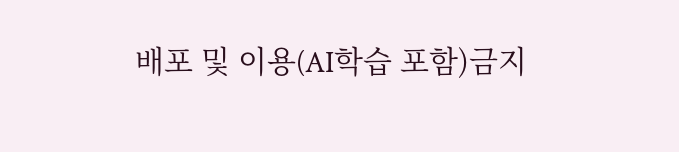배포 및 이용(AI학습 포함)금지